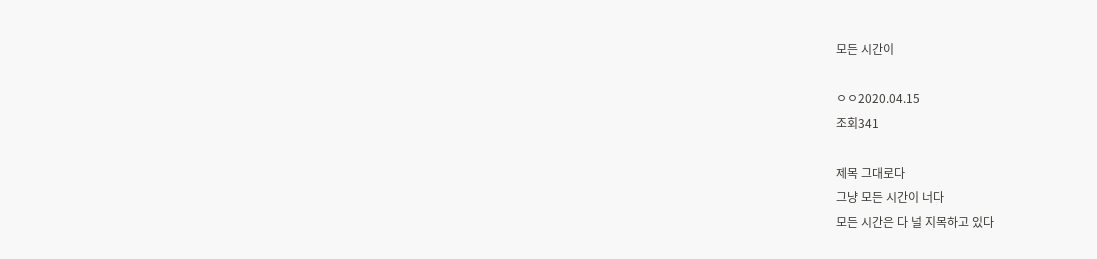모든 시간이

ㅇㅇ2020.04.15
조회341

제목 그대로다
그냥 모든 시간이 너다
모든 시간은 다 널 지목하고 있다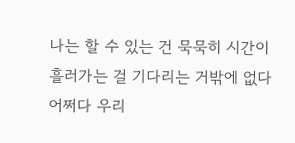나는 할 수 있는 건 묵묵히 시간이
흘러가는 걸 기다리는 거밖에 없다
어쩌다 우리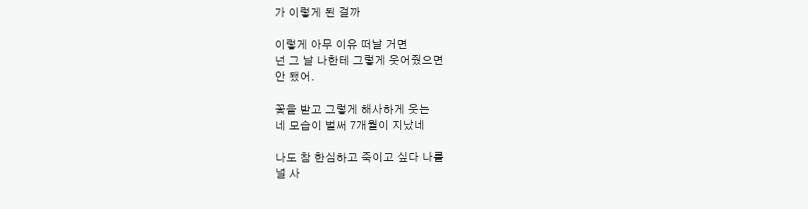가 이렇게 된 걸까

이렇게 아무 이유 떠날 거면
넌 그 날 나한테 그렇게 웃어줬으면
안 됐어.

꽃을 받고 그렇게 해사하게 웃는
네 모습이 벌써 7개월이 지났네

나도 참 한심하고 죽이고 싶다 나를
널 사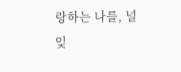랑하는 나를, 널 잊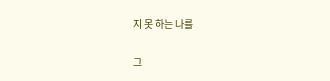지 못 하는 나를

그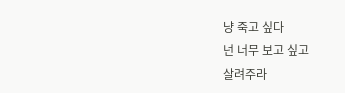냥 죽고 싶다
넌 너무 보고 싶고
살려주라